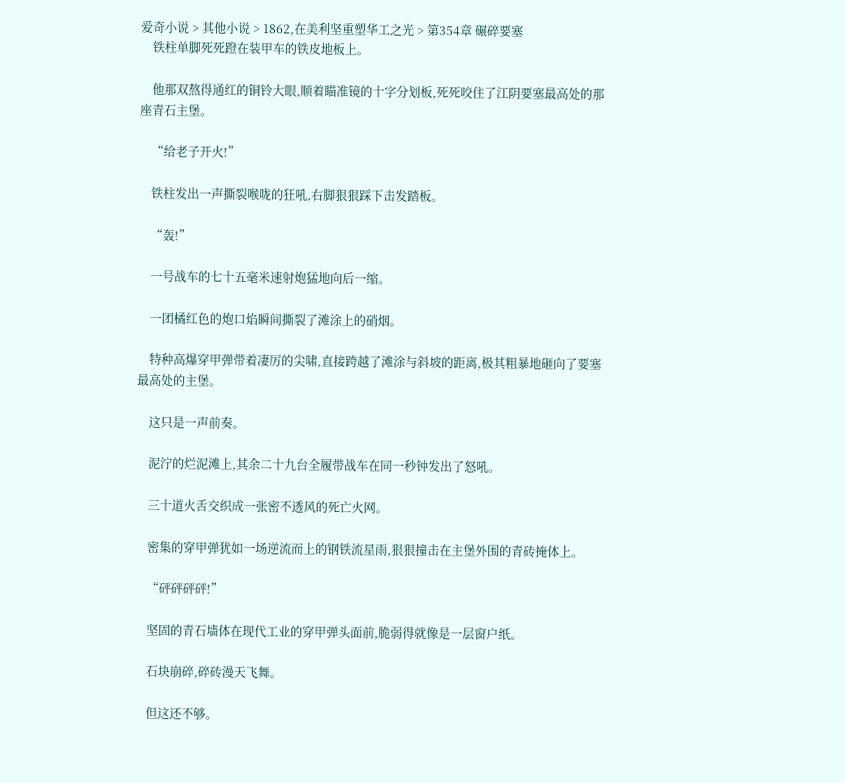爱奇小说 > 其他小说 > 1862,在美利坚重塑华工之光 > 第354章 碾碎要塞
    铁柱单脚死死蹬在装甲车的铁皮地板上。

    他那双熬得通红的铜铃大眼,顺着瞄准镜的十字分划板,死死咬住了江阴要塞最高处的那座青石主堡。

    “给老子开火!”

    铁柱发出一声撕裂喉咙的狂吼,右脚狠狠踩下击发踏板。

    “轰!”

    一号战车的七十五毫米速射炮猛地向后一缩。

    一团橘红色的炮口焰瞬间撕裂了滩涂上的硝烟。

    特种高爆穿甲弹带着凄厉的尖啸,直接跨越了滩涂与斜坡的距离,极其粗暴地砸向了要塞最高处的主堡。

    这只是一声前奏。

    泥泞的烂泥滩上,其余二十九台全履带战车在同一秒钟发出了怒吼。

    三十道火舌交织成一张密不透风的死亡火网。

    密集的穿甲弹犹如一场逆流而上的钢铁流星雨,狠狠撞击在主堡外围的青砖掩体上。

    “砰砰砰砰!”

    坚固的青石墙体在现代工业的穿甲弹头面前,脆弱得就像是一层窗户纸。

    石块崩碎,碎砖漫天飞舞。

    但这还不够。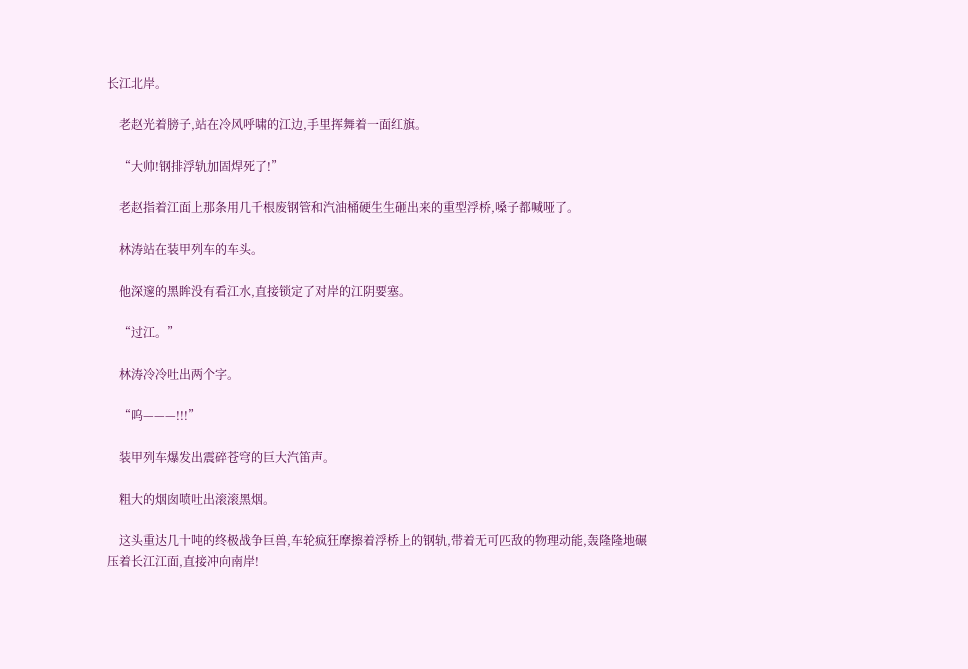长江北岸。

    老赵光着膀子,站在冷风呼啸的江边,手里挥舞着一面红旗。

    “大帅!钢排浮轨加固焊死了!”

    老赵指着江面上那条用几千根废钢管和汽油桶硬生生砸出来的重型浮桥,嗓子都喊哑了。

    林涛站在装甲列车的车头。

    他深邃的黑眸没有看江水,直接锁定了对岸的江阴要塞。

    “过江。”

    林涛冷冷吐出两个字。

    “呜———!!!”

    装甲列车爆发出震碎苍穹的巨大汽笛声。

    粗大的烟囱喷吐出滚滚黑烟。

    这头重达几十吨的终极战争巨兽,车轮疯狂摩擦着浮桥上的钢轨,带着无可匹敌的物理动能,轰隆隆地碾压着长江江面,直接冲向南岸!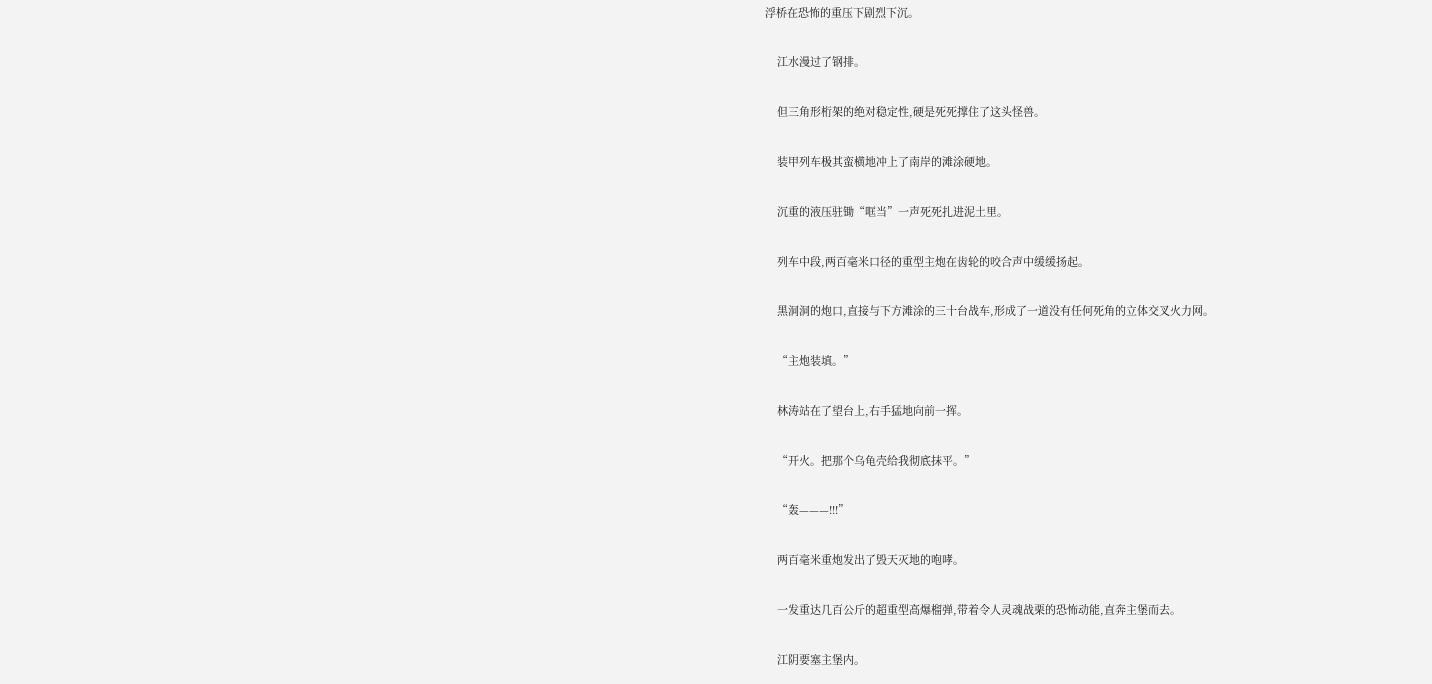浮桥在恐怖的重压下剧烈下沉。

    江水漫过了钢排。

    但三角形桁架的绝对稳定性,硬是死死撑住了这头怪兽。

    装甲列车极其蛮横地冲上了南岸的滩涂硬地。

    沉重的液压驻锄“哐当”一声死死扎进泥土里。

    列车中段,两百毫米口径的重型主炮在齿轮的咬合声中缓缓扬起。

    黑洞洞的炮口,直接与下方滩涂的三十台战车,形成了一道没有任何死角的立体交叉火力网。

    “主炮装填。”

    林涛站在了望台上,右手猛地向前一挥。

    “开火。把那个乌龟壳给我彻底抹平。”

    “轰———!!!”

    两百毫米重炮发出了毁天灭地的咆哮。

    一发重达几百公斤的超重型高爆榴弹,带着令人灵魂战栗的恐怖动能,直奔主堡而去。

    江阴要塞主堡内。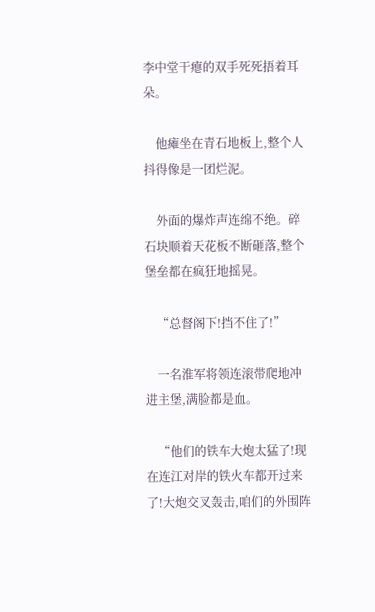李中堂干瘪的双手死死捂着耳朵。

    他瘫坐在青石地板上,整个人抖得像是一团烂泥。

    外面的爆炸声连绵不绝。碎石块顺着天花板不断砸落,整个堡垒都在疯狂地摇晃。

    “总督阁下!挡不住了!”

    一名淮军将领连滚带爬地冲进主堡,满脸都是血。

    “他们的铁车大炮太猛了!现在连江对岸的铁火车都开过来了!大炮交叉轰击,咱们的外围阵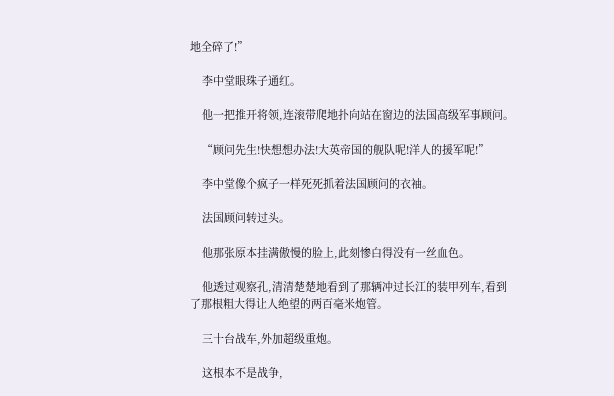地全碎了!”

    李中堂眼珠子通红。

    他一把推开将领,连滚带爬地扑向站在窗边的法国高级军事顾问。

    “顾问先生!快想想办法!大英帝国的舰队呢!洋人的援军呢!”

    李中堂像个疯子一样死死抓着法国顾问的衣袖。

    法国顾问转过头。

    他那张原本挂满傲慢的脸上,此刻惨白得没有一丝血色。

    他透过观察孔,清清楚楚地看到了那辆冲过长江的装甲列车,看到了那根粗大得让人绝望的两百毫米炮管。

    三十台战车,外加超级重炮。

    这根本不是战争,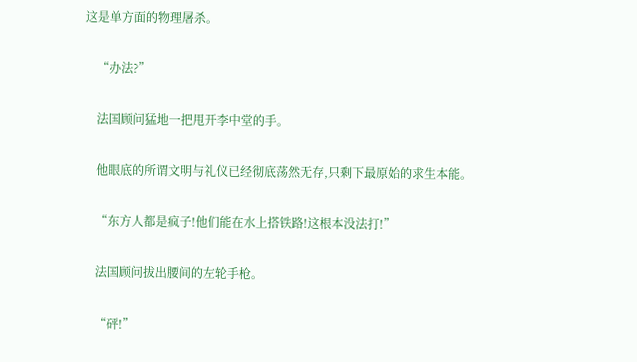这是单方面的物理屠杀。

    “办法?”

    法国顾问猛地一把甩开李中堂的手。

    他眼底的所谓文明与礼仪已经彻底荡然无存,只剩下最原始的求生本能。

    “东方人都是疯子!他们能在水上搭铁路!这根本没法打!”

    法国顾问拔出腰间的左轮手枪。

    “砰!”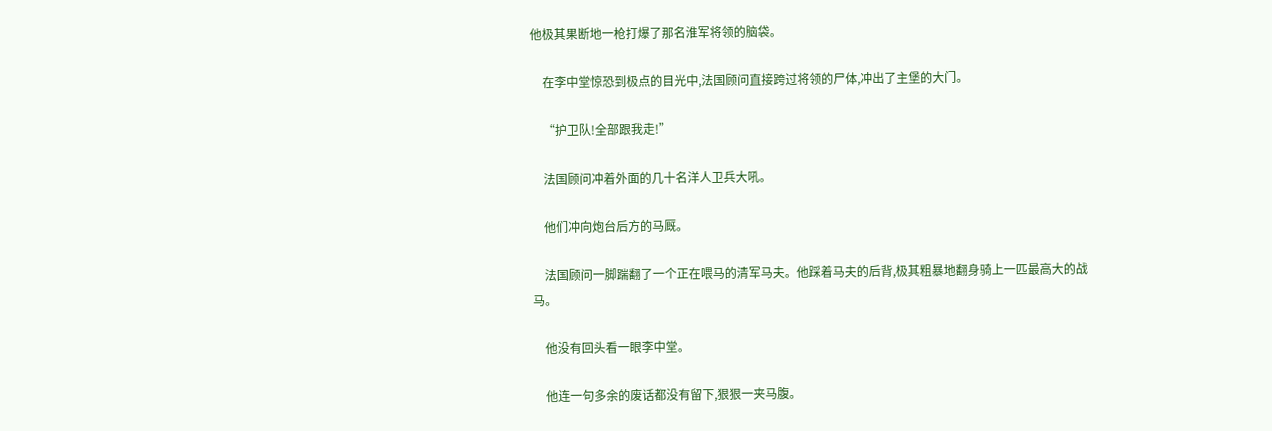他极其果断地一枪打爆了那名淮军将领的脑袋。

    在李中堂惊恐到极点的目光中,法国顾问直接跨过将领的尸体,冲出了主堡的大门。

    “护卫队!全部跟我走!”

    法国顾问冲着外面的几十名洋人卫兵大吼。

    他们冲向炮台后方的马厩。

    法国顾问一脚踹翻了一个正在喂马的清军马夫。他踩着马夫的后背,极其粗暴地翻身骑上一匹最高大的战马。

    他没有回头看一眼李中堂。

    他连一句多余的废话都没有留下,狠狠一夹马腹。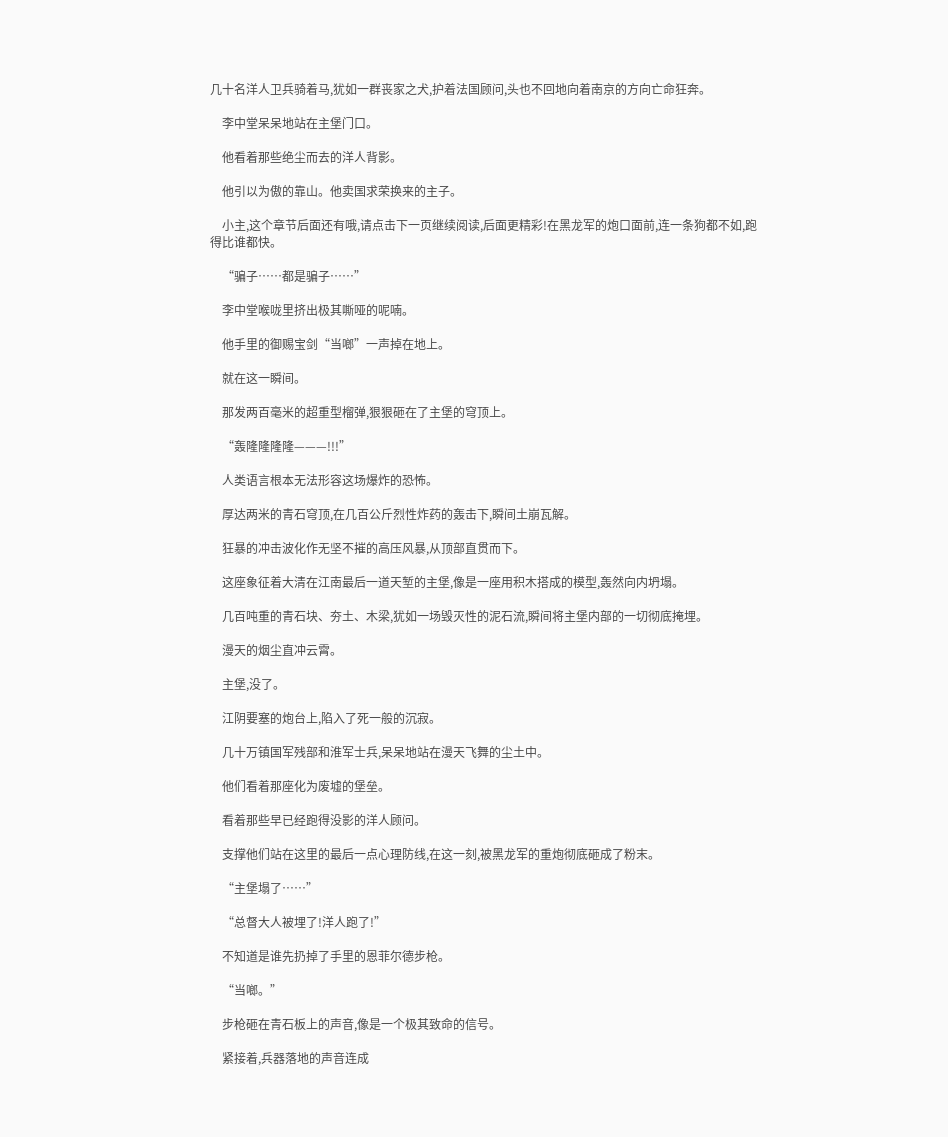几十名洋人卫兵骑着马,犹如一群丧家之犬,护着法国顾问,头也不回地向着南京的方向亡命狂奔。

    李中堂呆呆地站在主堡门口。

    他看着那些绝尘而去的洋人背影。

    他引以为傲的靠山。他卖国求荣换来的主子。

    小主,这个章节后面还有哦,请点击下一页继续阅读,后面更精彩!在黑龙军的炮口面前,连一条狗都不如,跑得比谁都快。

    “骗子……都是骗子……”

    李中堂喉咙里挤出极其嘶哑的呢喃。

    他手里的御赐宝剑“当啷”一声掉在地上。

    就在这一瞬间。

    那发两百毫米的超重型榴弹,狠狠砸在了主堡的穹顶上。

    “轰隆隆隆隆———!!!”

    人类语言根本无法形容这场爆炸的恐怖。

    厚达两米的青石穹顶,在几百公斤烈性炸药的轰击下,瞬间土崩瓦解。

    狂暴的冲击波化作无坚不摧的高压风暴,从顶部直贯而下。

    这座象征着大清在江南最后一道天堑的主堡,像是一座用积木搭成的模型,轰然向内坍塌。

    几百吨重的青石块、夯土、木梁,犹如一场毁灭性的泥石流,瞬间将主堡内部的一切彻底掩埋。

    漫天的烟尘直冲云霄。

    主堡,没了。

    江阴要塞的炮台上,陷入了死一般的沉寂。

    几十万镇国军残部和淮军士兵,呆呆地站在漫天飞舞的尘土中。

    他们看着那座化为废墟的堡垒。

    看着那些早已经跑得没影的洋人顾问。

    支撑他们站在这里的最后一点心理防线,在这一刻,被黑龙军的重炮彻底砸成了粉末。

    “主堡塌了……”

    “总督大人被埋了!洋人跑了!”

    不知道是谁先扔掉了手里的恩菲尔德步枪。

    “当啷。”

    步枪砸在青石板上的声音,像是一个极其致命的信号。

    紧接着,兵器落地的声音连成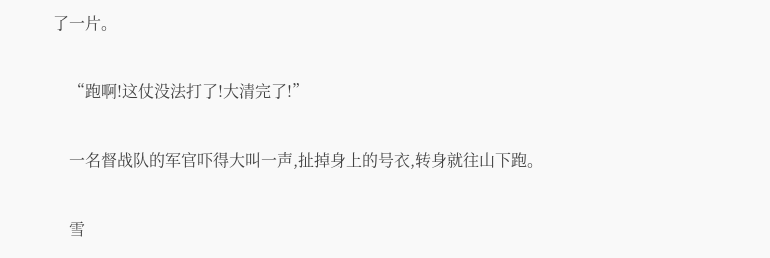了一片。

    “跑啊!这仗没法打了!大清完了!”

    一名督战队的军官吓得大叫一声,扯掉身上的号衣,转身就往山下跑。

    雪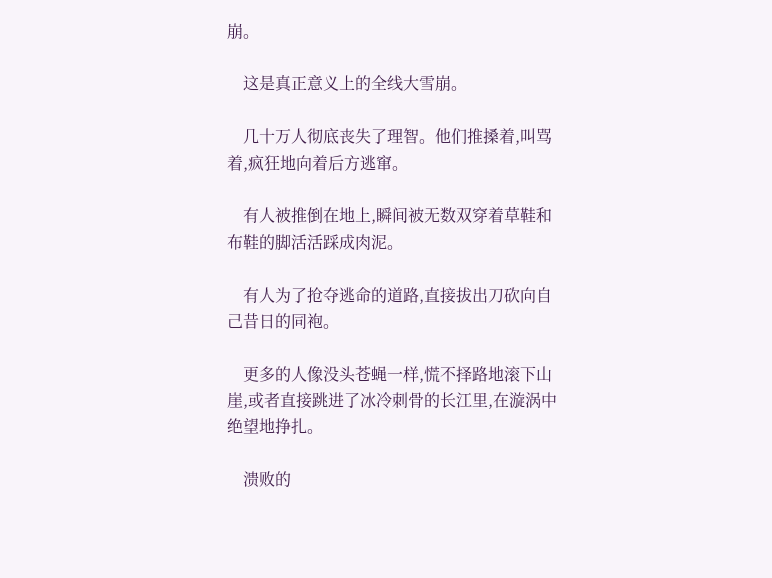崩。

    这是真正意义上的全线大雪崩。

    几十万人彻底丧失了理智。他们推搡着,叫骂着,疯狂地向着后方逃窜。

    有人被推倒在地上,瞬间被无数双穿着草鞋和布鞋的脚活活踩成肉泥。

    有人为了抢夺逃命的道路,直接拔出刀砍向自己昔日的同袍。

    更多的人像没头苍蝇一样,慌不择路地滚下山崖,或者直接跳进了冰冷刺骨的长江里,在漩涡中绝望地挣扎。

    溃败的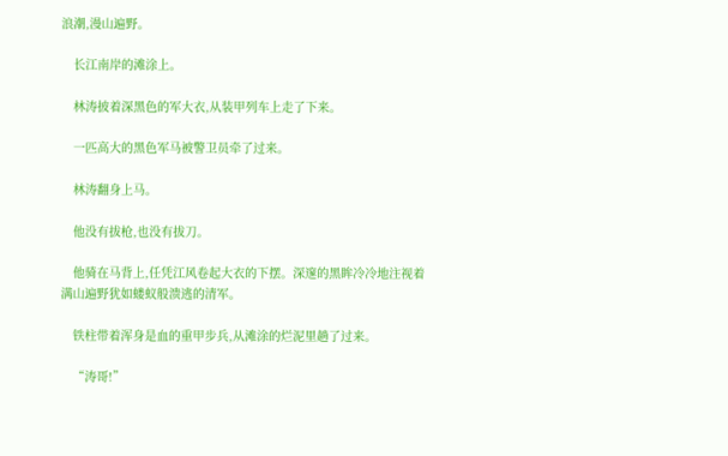浪潮,漫山遍野。

    长江南岸的滩涂上。

    林涛披着深黑色的军大衣,从装甲列车上走了下来。

    一匹高大的黑色军马被警卫员牵了过来。

    林涛翻身上马。

    他没有拔枪,也没有拔刀。

    他骑在马背上,任凭江风卷起大衣的下摆。深邃的黑眸冷冷地注视着满山遍野犹如蝼蚁般溃逃的清军。

    铁柱带着浑身是血的重甲步兵,从滩涂的烂泥里趟了过来。

    “涛哥!”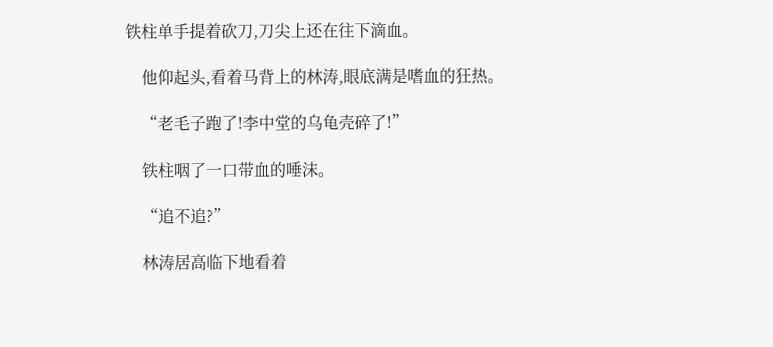铁柱单手提着砍刀,刀尖上还在往下滴血。

    他仰起头,看着马背上的林涛,眼底满是嗜血的狂热。

    “老毛子跑了!李中堂的乌龟壳碎了!”

    铁柱咽了一口带血的唾沫。

    “追不追?”

    林涛居高临下地看着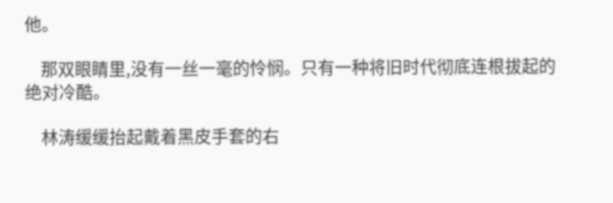他。

    那双眼睛里,没有一丝一毫的怜悯。只有一种将旧时代彻底连根拔起的绝对冷酷。

    林涛缓缓抬起戴着黑皮手套的右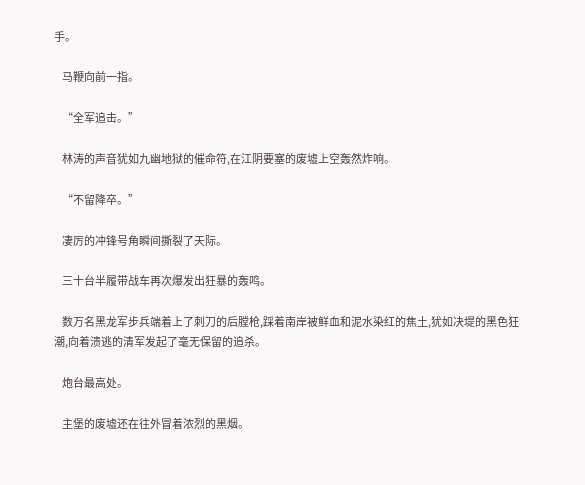手。

    马鞭向前一指。

    “全军追击。”

    林涛的声音犹如九幽地狱的催命符,在江阴要塞的废墟上空轰然炸响。

    “不留降卒。”

    凄厉的冲锋号角瞬间撕裂了天际。

    三十台半履带战车再次爆发出狂暴的轰鸣。

    数万名黑龙军步兵端着上了刺刀的后膛枪,踩着南岸被鲜血和泥水染红的焦土,犹如决堤的黑色狂潮,向着溃逃的清军发起了毫无保留的追杀。

    炮台最高处。

    主堡的废墟还在往外冒着浓烈的黑烟。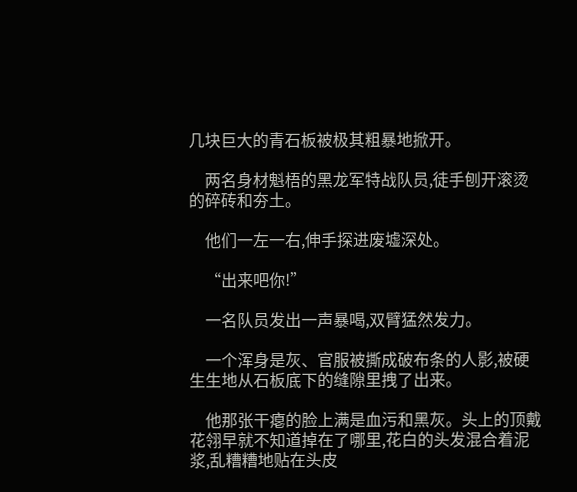几块巨大的青石板被极其粗暴地掀开。

    两名身材魁梧的黑龙军特战队员,徒手刨开滚烫的碎砖和夯土。

    他们一左一右,伸手探进废墟深处。

    “出来吧你!”

    一名队员发出一声暴喝,双臂猛然发力。

    一个浑身是灰、官服被撕成破布条的人影,被硬生生地从石板底下的缝隙里拽了出来。

    他那张干瘪的脸上满是血污和黑灰。头上的顶戴花翎早就不知道掉在了哪里,花白的头发混合着泥浆,乱糟糟地贴在头皮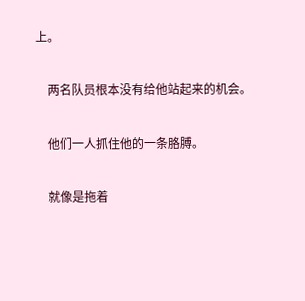上。

    两名队员根本没有给他站起来的机会。

    他们一人抓住他的一条胳膊。

    就像是拖着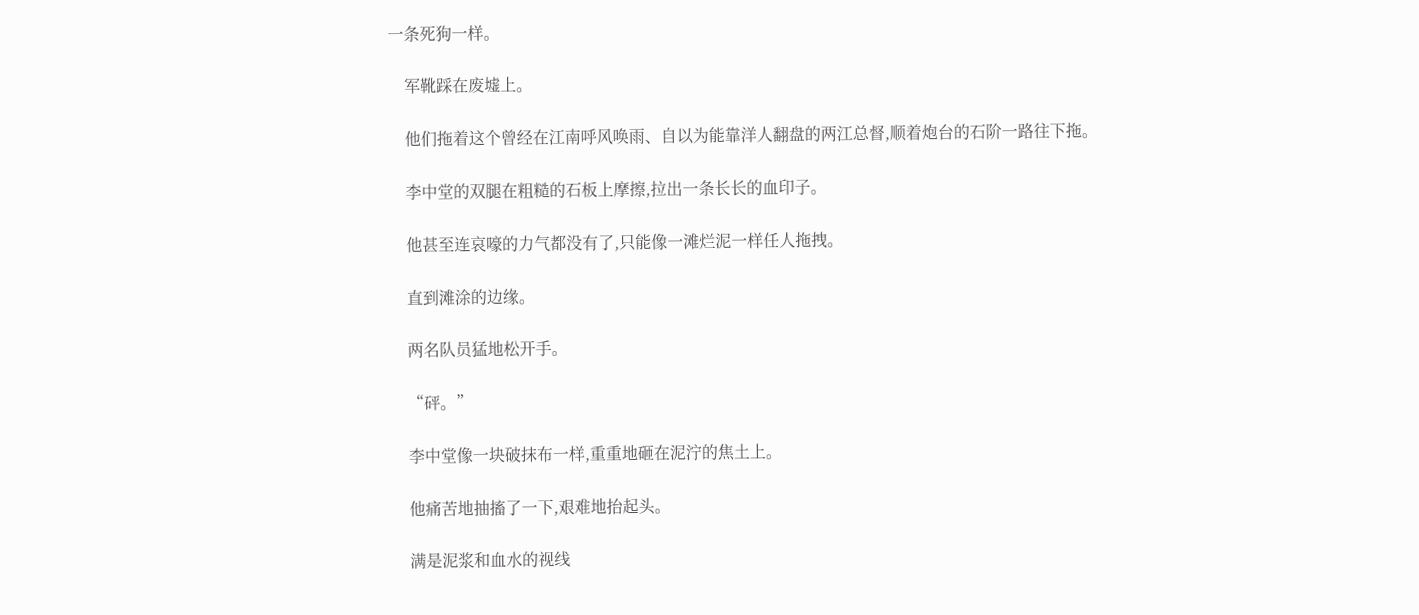一条死狗一样。

    军靴踩在废墟上。

    他们拖着这个曾经在江南呼风唤雨、自以为能靠洋人翻盘的两江总督,顺着炮台的石阶一路往下拖。

    李中堂的双腿在粗糙的石板上摩擦,拉出一条长长的血印子。

    他甚至连哀嚎的力气都没有了,只能像一滩烂泥一样任人拖拽。

    直到滩涂的边缘。

    两名队员猛地松开手。

    “砰。”

    李中堂像一块破抹布一样,重重地砸在泥泞的焦土上。

    他痛苦地抽搐了一下,艰难地抬起头。

    满是泥浆和血水的视线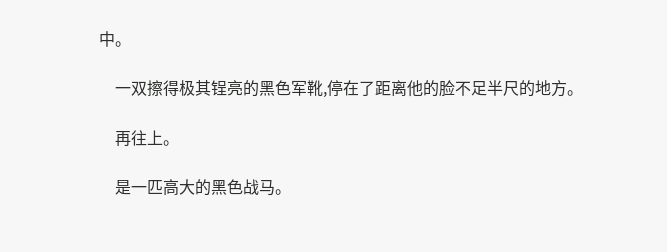中。

    一双擦得极其锃亮的黑色军靴,停在了距离他的脸不足半尺的地方。

    再往上。

    是一匹高大的黑色战马。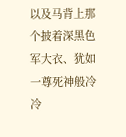以及马背上那个披着深黑色军大衣、犹如一尊死神般冷冷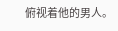俯视着他的男人。